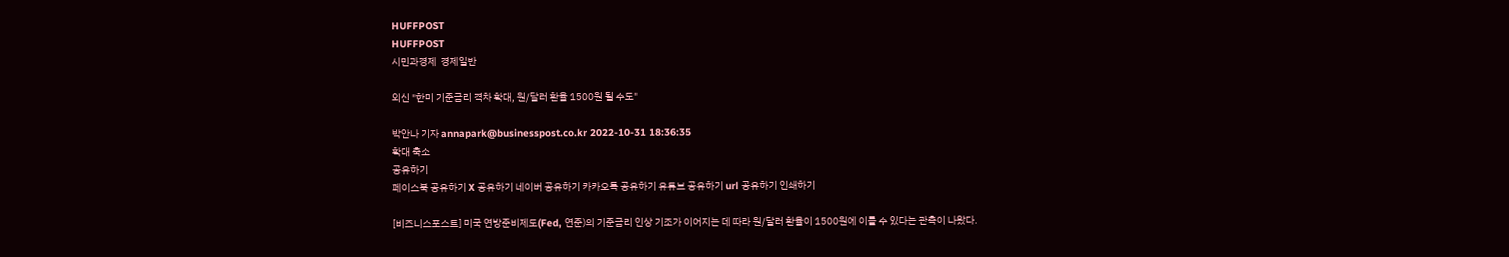HUFFPOST
HUFFPOST
시민과경제  경제일반

외신 "한미 기준금리 격차 확대, 원/달러 환율 1500원 될 수도"

박안나 기자 annapark@businesspost.co.kr 2022-10-31 18:36:35
확대 축소
공유하기
페이스북 공유하기 X 공유하기 네이버 공유하기 카카오톡 공유하기 유튜브 공유하기 url 공유하기 인쇄하기

[비즈니스포스트] 미국 연방준비제도(Fed, 연준)의 기준금리 인상 기조가 이어지는 데 따라 원/달러 환율이 1500원에 이를 수 있다는 관측이 나왔다.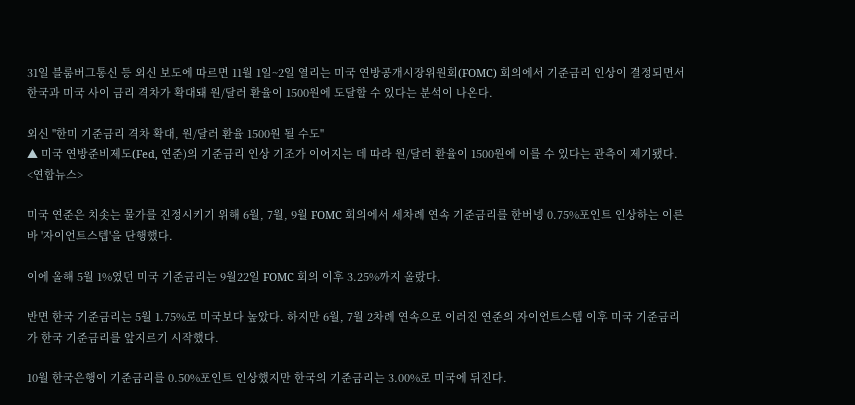31일 블룸버그통신 등 외신 보도에 따르면 11월 1일~2일 열리는 미국 연방공개시장위원회(FOMC) 회의에서 기준금리 인상이 결정되면서 한국과 미국 사이 금리 격차가 확대돼 원/달러 환율이 1500원에 도달할 수 있다는 분석이 나온다.

외신 "한미 기준금리 격차 확대, 원/달러 환율 1500원 될 수도"
▲ 미국 연방준비제도(Fed, 연준)의 기준금리 인상 기조가 이어지는 데 따라 원/달러 환율이 1500원에 이를 수 있다는 관측이 제기됐다. <연합뉴스>

미국 연준은 치솟는 물가를 진정시키기 위해 6월, 7월, 9월 FOMC 회의에서 세차례 연속 기준금리를 한버넹 0.75%포인트 인상하는 이른바 '자이언트스텝'을 단행했다.

이에 올해 5월 1%였던 미국 기준금리는 9월22일 FOMC 회의 이후 3.25%까지 올랐다.

반면 한국 기준금리는 5월 1.75%로 미국보다 높았다. 하지만 6월, 7월 2차례 연속으로 이러진 연준의 자이언트스텝 이후 미국 기준금리가 한국 기준금리를 앞지르기 시작했다.

10월 한국은행이 기준금리를 0.50%포인트 인상했지만 한국의 기준금리는 3.00%로 미국에 뒤진다.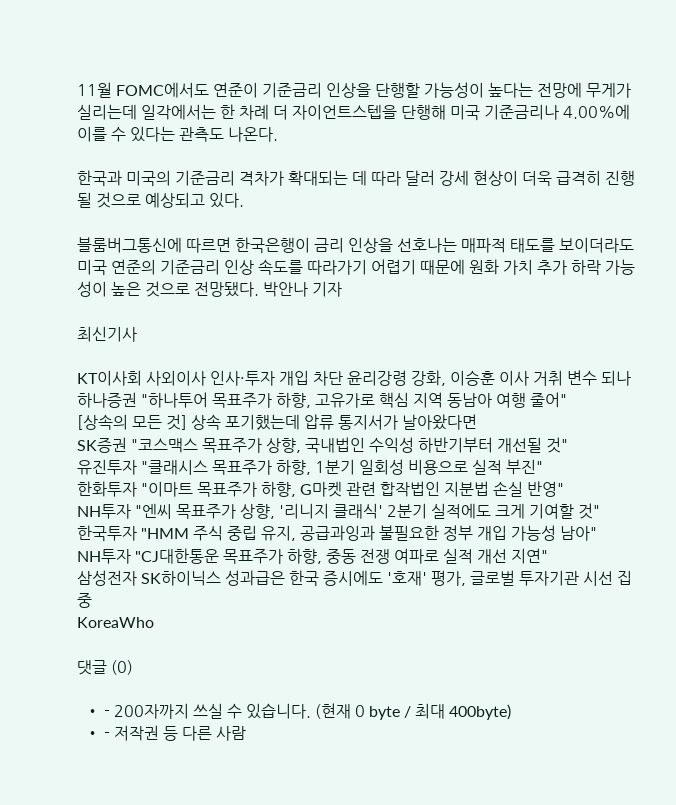11월 FOMC에서도 연준이 기준금리 인상을 단행할 가능성이 높다는 전망에 무게가 실리는데 일각에서는 한 차례 더 자이언트스텝을 단행해 미국 기준금리나 4.00%에 이를 수 있다는 관측도 나온다.

한국과 미국의 기준금리 격차가 확대되는 데 따라 달러 강세 현상이 더욱 급격히 진행될 것으로 예상되고 있다.

블룸버그통신에 따르면 한국은행이 금리 인상을 선호나는 매파적 태도를 보이더라도 미국 연준의 기준금리 인상 속도를 따라가기 어렵기 때문에 원화 가치 추가 하락 가능성이 높은 것으로 전망됐다. 박안나 기자

최신기사

KT이사회 사외이사 인사·투자 개입 차단 윤리강령 강화, 이승훈 이사 거취 변수 되나
하나증권 "하나투어 목표주가 하향, 고유가로 핵심 지역 동남아 여행 줄어"
[상속의 모든 것] 상속 포기했는데 압류 통지서가 날아왔다면
SK증권 "코스맥스 목표주가 상향, 국내법인 수익성 하반기부터 개선될 것"
유진투자 "클래시스 목표주가 하향, 1분기 일회성 비용으로 실적 부진"
한화투자 "이마트 목표주가 하향, G마켓 관련 합작법인 지분법 손실 반영"
NH투자 "엔씨 목표주가 상향, '리니지 클래식' 2분기 실적에도 크게 기여할 것"
한국투자 "HMM 주식 중립 유지, 공급과잉과 불필요한 정부 개입 가능성 남아"
NH투자 "CJ대한통운 목표주가 하향, 중동 전쟁 여파로 실적 개선 지연"
삼성전자 SK하이닉스 성과급은 한국 증시에도 '호재' 평가, 글로벌 투자기관 시선 집중
KoreaWho

댓글 (0)

  • - 200자까지 쓰실 수 있습니다. (현재 0 byte / 최대 400byte)
  • - 저작권 등 다른 사람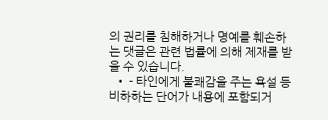의 권리를 침해하거나 명예를 훼손하는 댓글은 관련 법률에 의해 제재를 받을 수 있습니다.
  • - 타인에게 불쾌감을 주는 욕설 등 비하하는 단어가 내용에 포함되거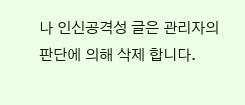나 인신공격성 글은 관리자의 판단에 의해 삭제 합니다.